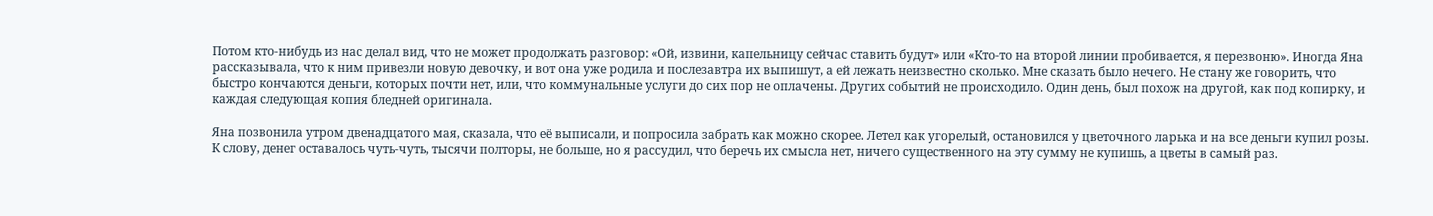Потом кто-нибудь из нас делал вид, что не может продолжать разговор: «Ой, извини, капельницу сейчас ставить будут» или «Кто-то на второй линии пробивается, я перезвоню». Иногда Яна рассказывала, что к ним привезли новую девочку, и вот она уже родила и послезавтра их выпишут, а ей лежать неизвестно сколько. Мне сказать было нечего. Не стану же говорить, что быстро кончаются деньги, которых почти нет, или, что коммунальные услуги до сих пор не оплачены. Других событий не происходило. Один день, был похож на другой, как под копирку, и каждая следующая копия бледней оригинала.

Яна позвонила утром двенадцатого мая, сказала, что её выписали, и попросила забрать как можно скорее. Летел как угорелый, остановился у цветочного ларька и на все деньги купил розы. К слову, денег оставалось чуть-чуть, тысячи полторы, не больше, но я рассудил, что беречь их смысла нет, ничего существенного на эту сумму не купишь, а цветы в самый раз.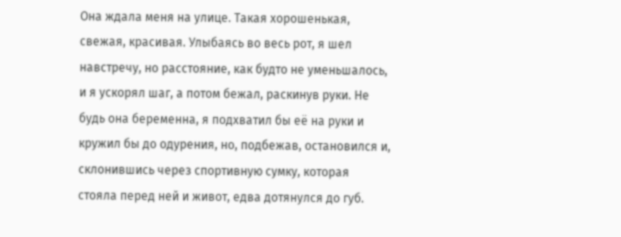Она ждала меня на улице. Такая хорошенькая, свежая, красивая. Улыбаясь во весь рот, я шел навстречу, но расстояние, как будто не уменьшалось, и я ускорял шаг, а потом бежал, раскинув руки. Не будь она беременна, я подхватил бы её на руки и кружил бы до одурения, но, подбежав, остановился и, склонившись через спортивную сумку, которая стояла перед ней и живот, едва дотянулся до губ.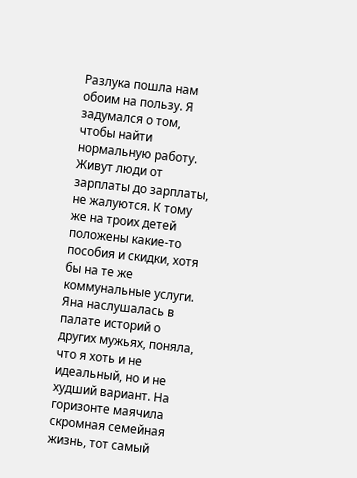Разлука пошла нам обоим на пользу. Я задумался о том, чтобы найти нормальную работу. Живут люди от зарплаты до зарплаты, не жалуются. К тому же на троих детей положены какие-то пособия и скидки, хотя бы на те же коммунальные услуги. Яна наслушалась в палате историй о других мужьях, поняла, что я хоть и не идеальный, но и не худший вариант. На горизонте маячила скромная семейная жизнь, тот самый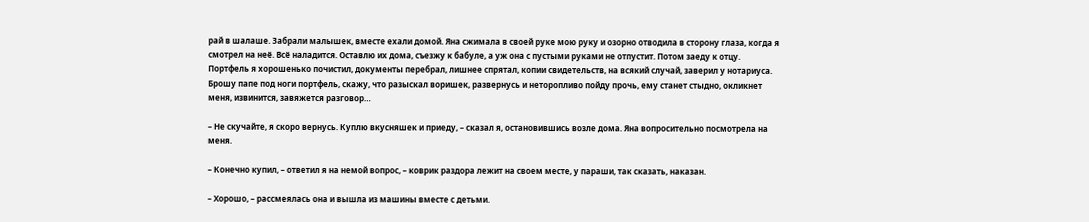рай в шалаше. Забрали малышек, вместе ехали домой. Яна сжимала в своей руке мою руку и озорно отводила в сторону глаза, когда я смотрел на неё. Всё наладится. Оставлю их дома, съезжу к бабуле, а уж она с пустыми руками не отпустит. Потом заеду к отцу. Портфель я хорошенько почистил, документы перебрал, лишнее спрятал, копии свидетельств, на всякий случай, заверил у нотариуса. Брошу папе под ноги портфель, скажу, что разыскал воришек, развернусь и неторопливо пойду прочь, ему станет стыдно, окликнет меня, извинится, завяжется разговор…

– Не скучайте, я скоро вернусь. Куплю вкусняшек и приеду, – сказал я, остановившись возле дома. Яна вопросительно посмотрела на меня.

– Конечно купил, – ответил я на немой вопрос, – коврик раздора лежит на своем месте, у параши, так сказать, наказан.

– Хорошо, – рассмеялась она и вышла из машины вместе с детьми.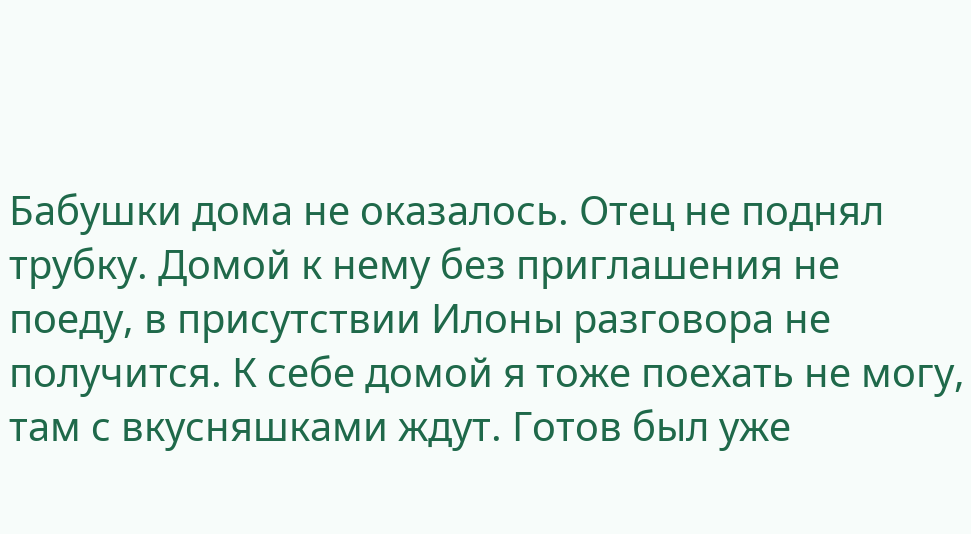Бабушки дома не оказалось. Отец не поднял трубку. Домой к нему без приглашения не поеду, в присутствии Илоны разговора не получится. К себе домой я тоже поехать не могу, там с вкусняшками ждут. Готов был уже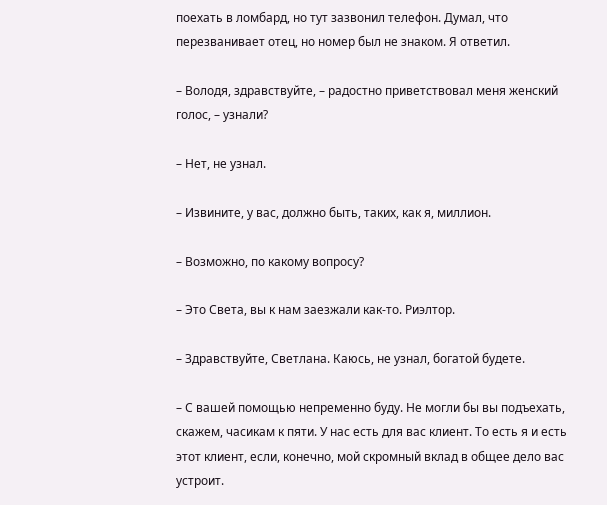поехать в ломбард, но тут зазвонил телефон. Думал, что перезванивает отец, но номер был не знаком. Я ответил.

– Володя, здравствуйте, – радостно приветствовал меня женский голос, – узнали?

– Нет, не узнал.

– Извините, у вас, должно быть, таких, как я, миллион.

– Возможно, по какому вопросу?

– Это Света, вы к нам заезжали как-то. Риэлтор.

– Здравствуйте, Светлана. Каюсь, не узнал, богатой будете.

– С вашей помощью непременно буду. Не могли бы вы подъехать, скажем, часикам к пяти. У нас есть для вас клиент. То есть я и есть этот клиент, если, конечно, мой скромный вклад в общее дело вас устроит.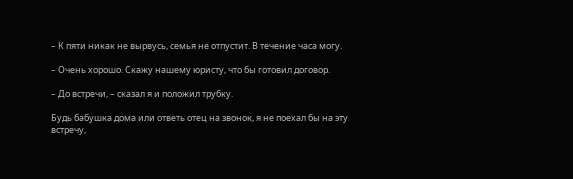– К пяти никак не вырвусь, семья не отпустит. В течение часа могу.

– Очень хорошо. Скажу нашему юристу, что бы готовил договор.

– До встречи, – сказал я и положил трубку.

Будь бабушка дома или ответь отец на звонок, я не поехал бы на эту встречу,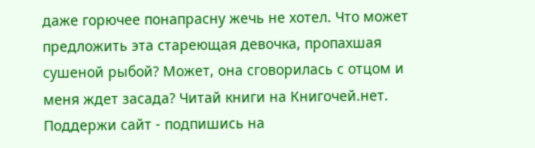даже горючее понапрасну жечь не хотел. Что может предложить эта стареющая девочка, пропахшая сушеной рыбой? Может, она сговорилась с отцом и меня ждет засада? Читай книги на Книгочей.нет. Поддержи сайт - подпишись на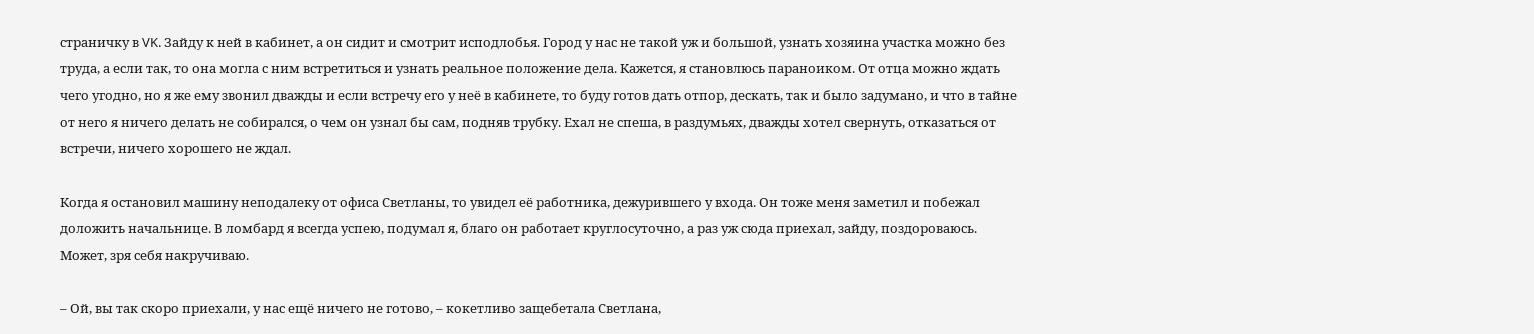страничку в VK. Зайду к ней в кабинет, а он сидит и смотрит исподлобья. Город у нас не такой уж и большой, узнать хозяина участка можно без труда, а если так, то она могла с ним встретиться и узнать реальное положение дела. Кажется, я становлюсь параноиком. От отца можно ждать чего угодно, но я же ему звонил дважды и если встречу его у неё в кабинете, то буду готов дать отпор, дескать, так и было задумано, и что в тайне от него я ничего делать не собирался, о чем он узнал бы сам, подняв трубку. Ехал не спеша, в раздумьях, дважды хотел свернуть, отказаться от встречи, ничего хорошего не ждал.

Когда я остановил машину неподалеку от офиса Светланы, то увидел её работника, дежурившего у входа. Он тоже меня заметил и побежал доложить начальнице. В ломбард я всегда успею, подумал я, благо он работает круглосуточно, а раз уж сюда приехал, зайду, поздороваюсь. Может, зря себя накручиваю.

– Ой, вы так скоро приехали, у нас ещё ничего не готово, – кокетливо защебетала Светлана,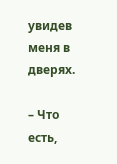увидев меня в дверях.

– Что есть,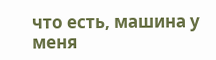что есть, машина у меня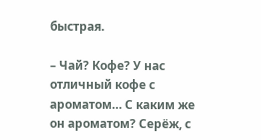быстрая.

– Чай? Кофе? У нас отличный кофе с ароматом… С каким же он ароматом? Серёж, с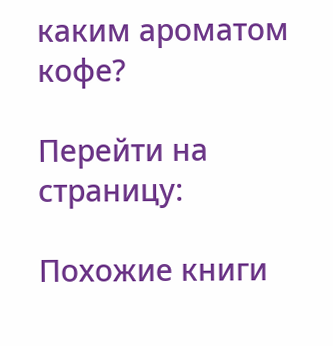каким ароматом кофе?

Перейти на страницу:

Похожие книги